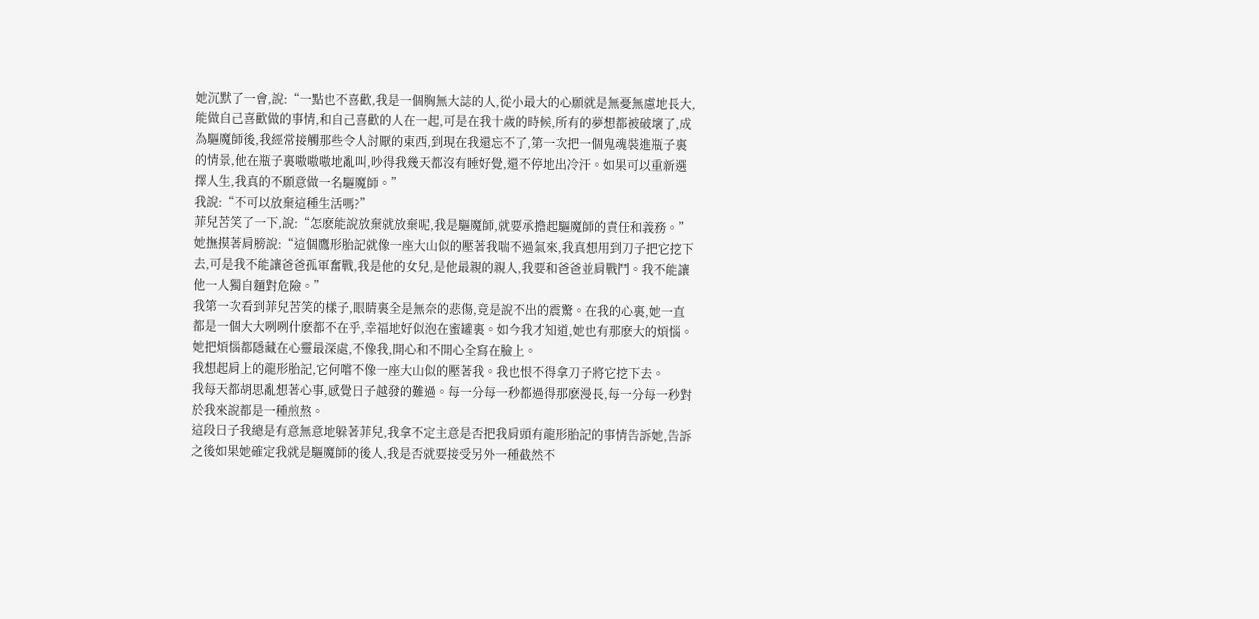她沉默了一會,說:“一點也不喜歡,我是一個胸無大誌的人,從小最大的心願就是無憂無慮地長大,能做自己喜歡做的事情,和自己喜歡的人在一起,可是在我十歲的時候,所有的夢想都被破壞了,成為驅魔師後,我經常接觸那些令人討厭的東西,到現在我還忘不了,第一次把一個鬼魂裝進瓶子裏的情景,他在瓶子裏嗷嗷嗷地亂叫,吵得我幾天都沒有睡好覺,還不停地出冷汗。如果可以重新選擇人生,我真的不願意做一名驅魔師。”
我說:“不可以放棄這種生活嗎?”
菲兒苦笑了一下,說:“怎麽能說放棄就放棄呢,我是驅魔師,就要承擔起驅魔師的責任和義務。”她撫摸著肩膀說:“這個鷹形胎記就像一座大山似的壓著我喘不過氣來,我真想用到刀子把它挖下去,可是我不能讓爸爸孤軍奮戰,我是他的女兒,是他最親的親人,我要和爸爸並肩戰鬥。我不能讓他一人獨自麵對危險。”
我第一次看到菲兒苦笑的樣子,眼睛裏全是無奈的悲傷,竟是說不出的震驚。在我的心裏,她一直都是一個大大咧咧什麽都不在乎,幸福地好似泡在蜜罐裏。如今我才知道,她也有那麽大的煩惱。她把煩惱都隱藏在心靈最深處,不像我,開心和不開心全寫在臉上。
我想起肩上的龍形胎記,它何嚐不像一座大山似的壓著我。我也恨不得拿刀子將它挖下去。
我每天都胡思亂想著心事,感覺日子越發的難過。每一分每一秒都過得那麽漫長,每一分每一秒對於我來說都是一種煎熬。
這段日子我總是有意無意地躲著菲兒,我拿不定主意是否把我肩頭有龍形胎記的事情告訴她,告訴之後如果她確定我就是驅魔師的後人,我是否就要接受另外一種截然不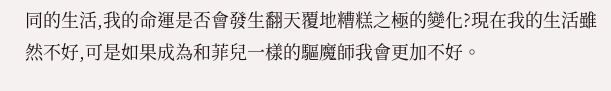同的生活,我的命運是否會發生翻天覆地糟糕之極的變化?現在我的生活雖然不好,可是如果成為和菲兒一樣的驅魔師我會更加不好。